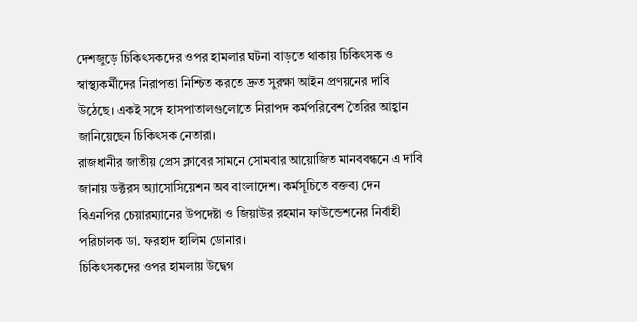দেশজুড়ে চিকিৎসকদের ওপর হামলার ঘটনা বাড়তে থাকায় চিকিৎসক ও স্বাস্থ্যকর্মীদের নিরাপত্তা নিশ্চিত করতে দ্রুত সুরক্ষা আইন প্রণয়নের দাবি উঠেছে। একই সঙ্গে হাসপাতালগুলোতে নিরাপদ কর্মপরিবেশ তৈরির আহ্বান জানিয়েছেন চিকিৎসক নেতারা।
রাজধানীর জাতীয় প্রেস ক্লাবের সামনে সোমবার আয়োজিত মানববন্ধনে এ দাবি জানায় ডক্টরস অ্যাসোসিয়েশন অব বাংলাদেশ। কর্মসূচিতে বক্তব্য দেন বিএনপির চেয়ারম্যানের উপদেষ্টা ও জিয়াউর রহমান ফাউন্ডেশনের নির্বাহী পরিচালক ডা. ফরহাদ হালিম ডোনার।
চিকিৎসকদের ওপর হামলায় উদ্বেগ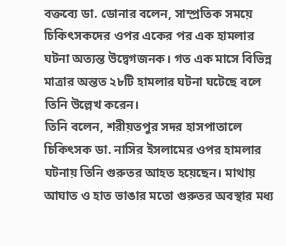বক্তব্যে ডা. ডোনার বলেন, সাম্প্রতিক সময়ে চিকিৎসকদের ওপর একের পর এক হামলার ঘটনা অত্যন্ত উদ্বেগজনক। গত এক মাসে বিভিন্ন মাত্রার অন্তত ২৮টি হামলার ঘটনা ঘটেছে বলে তিনি উল্লেখ করেন।
তিনি বলেন, শরীয়তপুর সদর হাসপাতালে চিকিৎসক ডা. নাসির ইসলামের ওপর হামলার ঘটনায় তিনি গুরুতর আহত হয়েছেন। মাথায় আঘাত ও হাত ভাঙার মতো গুরুতর অবস্থার মধ্য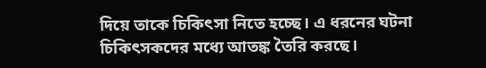দিয়ে তাকে চিকিৎসা নিতে হচ্ছে। এ ধরনের ঘটনা চিকিৎসকদের মধ্যে আতঙ্ক তৈরি করছে।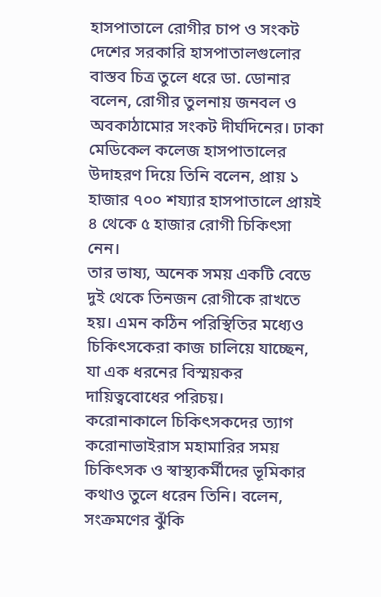হাসপাতালে রোগীর চাপ ও সংকট
দেশের সরকারি হাসপাতালগুলোর বাস্তব চিত্র তুলে ধরে ডা. ডোনার বলেন, রোগীর তুলনায় জনবল ও অবকাঠামোর সংকট দীর্ঘদিনের। ঢাকা মেডিকেল কলেজ হাসপাতালের উদাহরণ দিয়ে তিনি বলেন, প্রায় ১ হাজার ৭০০ শয্যার হাসপাতালে প্রায়ই ৪ থেকে ৫ হাজার রোগী চিকিৎসা নেন।
তার ভাষ্য, অনেক সময় একটি বেডে দুই থেকে তিনজন রোগীকে রাখতে হয়। এমন কঠিন পরিস্থিতির মধ্যেও চিকিৎসকেরা কাজ চালিয়ে যাচ্ছেন, যা এক ধরনের বিস্ময়কর দায়িত্ববোধের পরিচয়।
করোনাকালে চিকিৎসকদের ত্যাগ
করোনাভাইরাস মহামারির সময় চিকিৎসক ও স্বাস্থ্যকর্মীদের ভূমিকার কথাও তুলে ধরেন তিনি। বলেন, সংক্রমণের ঝুঁকি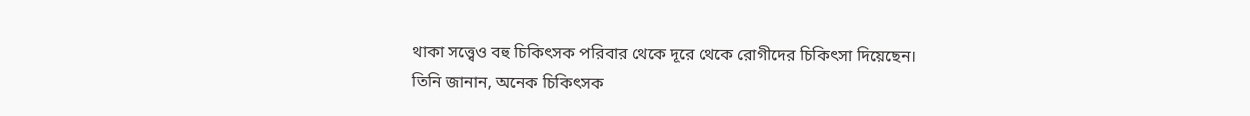থাকা সত্ত্বেও বহু চিকিৎসক পরিবার থেকে দূরে থেকে রোগীদের চিকিৎসা দিয়েছেন।
তিনি জানান, অনেক চিকিৎসক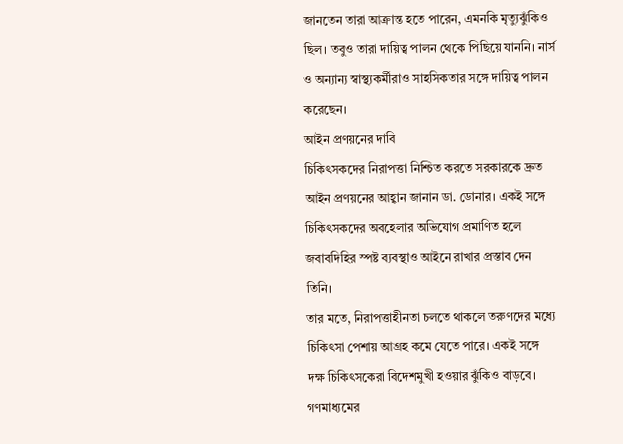জানতেন তারা আক্রান্ত হতে পারেন, এমনকি মৃত্যুঝুঁকিও ছিল। তবুও তারা দায়িত্ব পালন থেকে পিছিয়ে যাননি। নার্স ও অন্যান্য স্বাস্থ্যকর্মীরাও সাহসিকতার সঙ্গে দায়িত্ব পালন করেছেন।
আইন প্রণয়নের দাবি
চিকিৎসকদের নিরাপত্তা নিশ্চিত করতে সরকারকে দ্রুত আইন প্রণয়নের আহ্বান জানান ডা. ডোনার। একই সঙ্গে চিকিৎসকদের অবহেলার অভিযোগ প্রমাণিত হলে জবাবদিহির স্পষ্ট ব্যবস্থাও আইনে রাখার প্রস্তাব দেন তিনি।
তার মতে, নিরাপত্তাহীনতা চলতে থাকলে তরুণদের মধ্যে চিকিৎসা পেশায় আগ্রহ কমে যেতে পারে। একই সঙ্গে দক্ষ চিকিৎসকেরা বিদেশমুখী হওয়ার ঝুঁকিও বাড়বে।
গণমাধ্যমের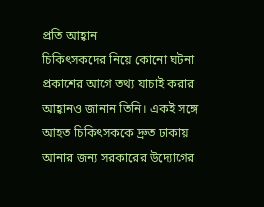প্রতি আহ্বান
চিকিৎসকদের নিয়ে কোনো ঘটনা প্রকাশের আগে তথ্য যাচাই করার আহ্বানও জানান তিনি। একই সঙ্গে আহত চিকিৎসককে দ্রুত ঢাকায় আনার জন্য সরকারের উদ্যোগের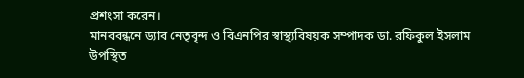প্রশংসা করেন।
মানববন্ধনে ড্যাব নেতৃবৃন্দ ও বিএনপির স্বাস্থ্যবিষয়ক সম্পাদক ডা. রফিকুল ইসলাম উপস্থিত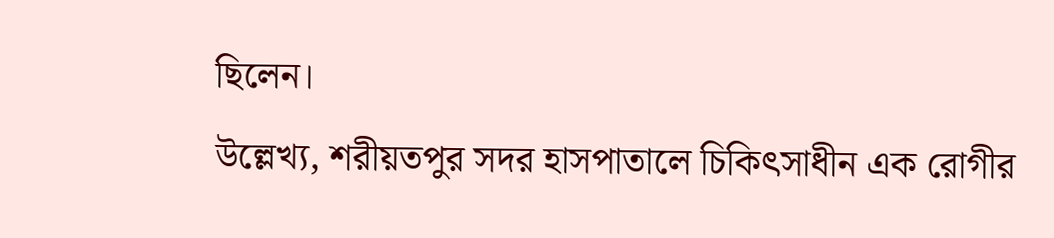ছিলেন।
উল্লেখ্য, শরীয়তপুর সদর হাসপাতালে চিকিৎসাধীন এক রোগীর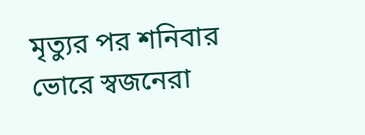মৃত্যুর পর শনিবার ভোরে স্বজনেরা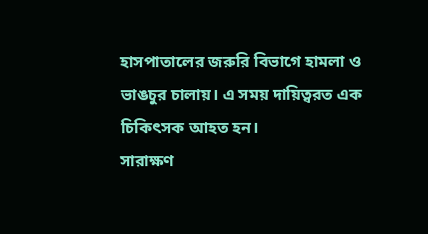হাসপাতালের জরুরি বিভাগে হামলা ও ভাঙচুর চালায়। এ সময় দায়িত্বরত এক চিকিৎসক আহত হন।
সারাক্ষণ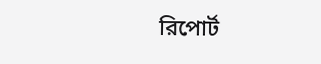রিপোর্ট